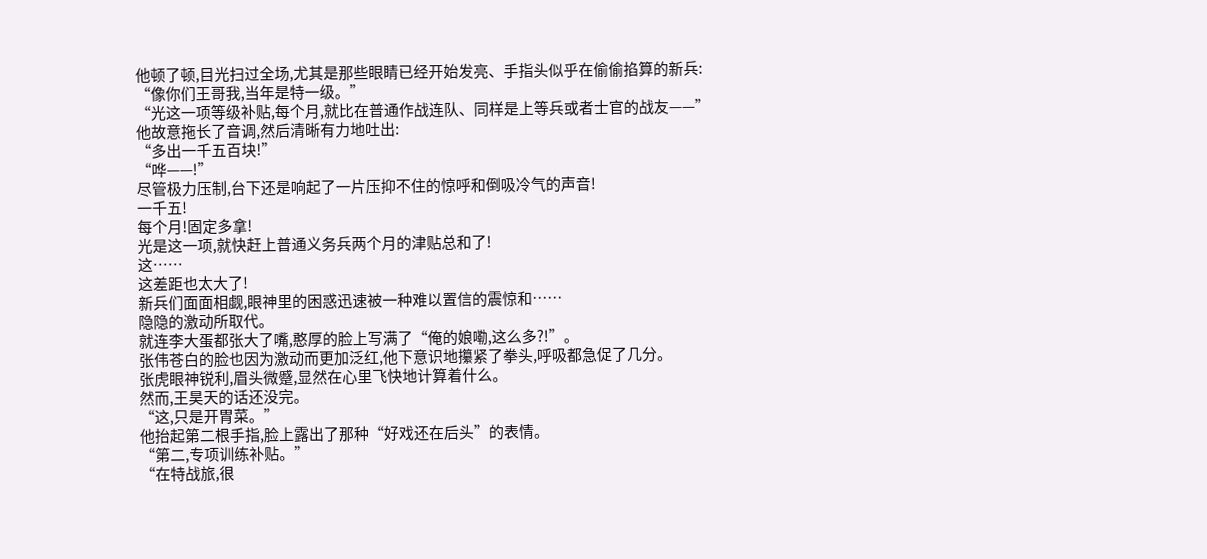他顿了顿,目光扫过全场,尤其是那些眼睛已经开始发亮、手指头似乎在偷偷掐算的新兵:
“像你们王哥我,当年是特一级。”
“光这一项等级补贴,每个月,就比在普通作战连队、同样是上等兵或者士官的战友——”
他故意拖长了音调,然后清晰有力地吐出:
“多出一千五百块!”
“哗——!”
尽管极力压制,台下还是响起了一片压抑不住的惊呼和倒吸冷气的声音!
一千五!
每个月!固定多拿!
光是这一项,就快赶上普通义务兵两个月的津贴总和了!
这……
这差距也太大了!
新兵们面面相觑,眼神里的困惑迅速被一种难以置信的震惊和……
隐隐的激动所取代。
就连李大蛋都张大了嘴,憨厚的脸上写满了“俺的娘嘞,这么多?!”。
张伟苍白的脸也因为激动而更加泛红,他下意识地攥紧了拳头,呼吸都急促了几分。
张虎眼神锐利,眉头微蹙,显然在心里飞快地计算着什么。
然而,王昊天的话还没完。
“这,只是开胃菜。”
他抬起第二根手指,脸上露出了那种“好戏还在后头”的表情。
“第二,专项训练补贴。”
“在特战旅,很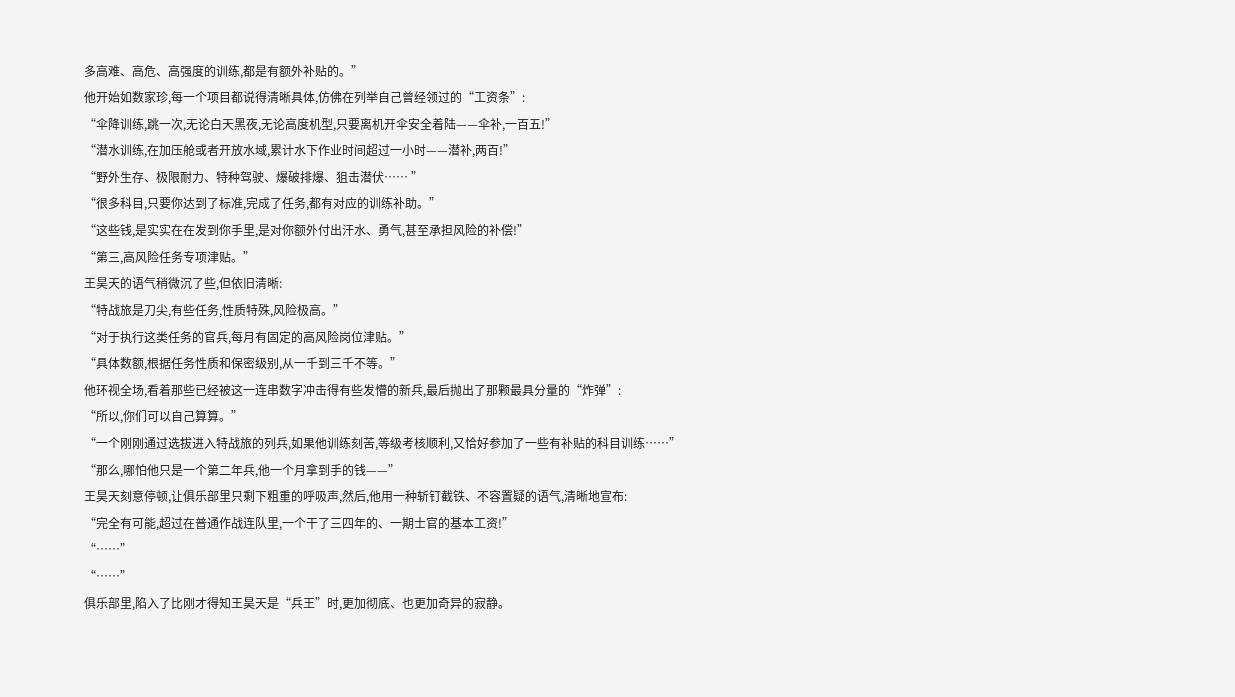多高难、高危、高强度的训练,都是有额外补贴的。”
他开始如数家珍,每一个项目都说得清晰具体,仿佛在列举自己曾经领过的“工资条”:
“伞降训练,跳一次,无论白天黑夜,无论高度机型,只要离机开伞安全着陆——伞补,一百五!”
“潜水训练,在加压舱或者开放水域,累计水下作业时间超过一小时——潜补,两百!”
“野外生存、极限耐力、特种驾驶、爆破排爆、狙击潜伏…… ”
“很多科目,只要你达到了标准,完成了任务,都有对应的训练补助。”
“这些钱,是实实在在发到你手里,是对你额外付出汗水、勇气,甚至承担风险的补偿!”
“第三,高风险任务专项津贴。”
王昊天的语气稍微沉了些,但依旧清晰:
“特战旅是刀尖,有些任务,性质特殊,风险极高。”
“对于执行这类任务的官兵,每月有固定的高风险岗位津贴。”
“具体数额,根据任务性质和保密级别,从一千到三千不等。”
他环视全场,看着那些已经被这一连串数字冲击得有些发懵的新兵,最后抛出了那颗最具分量的“炸弹”:
“所以,你们可以自己算算。”
“一个刚刚通过选拔进入特战旅的列兵,如果他训练刻苦,等级考核顺利,又恰好参加了一些有补贴的科目训练……”
“那么,哪怕他只是一个第二年兵,他一个月拿到手的钱——”
王昊天刻意停顿,让俱乐部里只剩下粗重的呼吸声,然后,他用一种斩钉截铁、不容置疑的语气,清晰地宣布:
“完全有可能,超过在普通作战连队里,一个干了三四年的、一期士官的基本工资!”
“……”
“……”
俱乐部里,陷入了比刚才得知王昊天是“兵王”时,更加彻底、也更加奇异的寂静。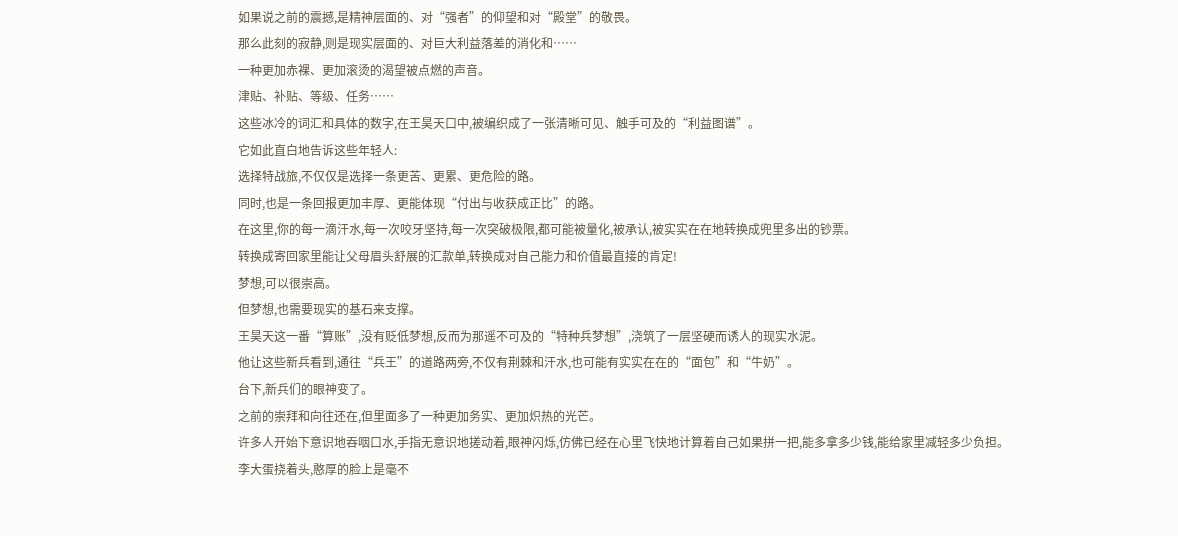如果说之前的震撼,是精神层面的、对“强者”的仰望和对“殿堂”的敬畏。
那么此刻的寂静,则是现实层面的、对巨大利益落差的消化和……
一种更加赤裸、更加滚烫的渴望被点燃的声音。
津贴、补贴、等级、任务……
这些冰冷的词汇和具体的数字,在王昊天口中,被编织成了一张清晰可见、触手可及的“利益图谱”。
它如此直白地告诉这些年轻人:
选择特战旅,不仅仅是选择一条更苦、更累、更危险的路。
同时,也是一条回报更加丰厚、更能体现“付出与收获成正比”的路。
在这里,你的每一滴汗水,每一次咬牙坚持,每一次突破极限,都可能被量化,被承认,被实实在在地转换成兜里多出的钞票。
转换成寄回家里能让父母眉头舒展的汇款单,转换成对自己能力和价值最直接的肯定!
梦想,可以很崇高。
但梦想,也需要现实的基石来支撑。
王昊天这一番“算账”,没有贬低梦想,反而为那遥不可及的“特种兵梦想”,浇筑了一层坚硬而诱人的现实水泥。
他让这些新兵看到,通往“兵王”的道路两旁,不仅有荆棘和汗水,也可能有实实在在的“面包”和“牛奶”。
台下,新兵们的眼神变了。
之前的崇拜和向往还在,但里面多了一种更加务实、更加炽热的光芒。
许多人开始下意识地吞咽口水,手指无意识地搓动着,眼神闪烁,仿佛已经在心里飞快地计算着自己如果拼一把,能多拿多少钱,能给家里减轻多少负担。
李大蛋挠着头,憨厚的脸上是毫不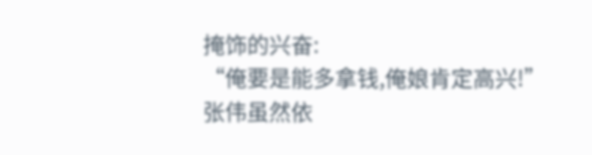掩饰的兴奋:
“俺要是能多拿钱,俺娘肯定高兴!”
张伟虽然依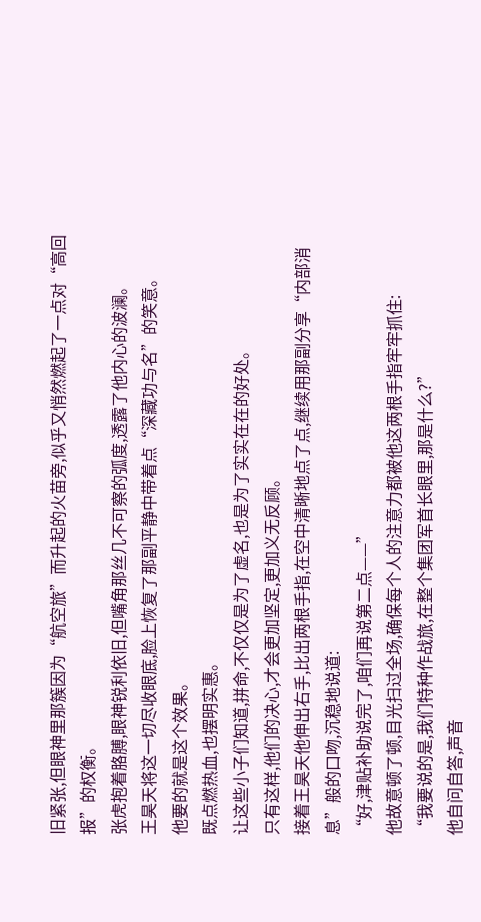旧紧张,但眼神里那簇因为“航空旅”而升起的火苗旁,似乎又悄然燃起了一点对“高回报”的权衡。
张虎抱着胳膊,眼神锐利依旧,但嘴角那丝几不可察的弧度,透露了他内心的波澜。
王昊天将这一切尽收眼底,脸上恢复了那副平静中带着点“深藏功与名”的笑意。
他要的就是这个效果。
既点燃热血,也摆明实惠。
让这些小子们知道,拼命,不仅仅是为了虚名,也是为了实实在在的好处。
只有这样,他们的决心,才会更加坚定,更加义无反顾。
接着王昊天他伸出右手,比出两根手指,在空中清晰地点了点,继续用那副分享“内部消息”般的口吻,沉稳地说道:
“好,津贴补助说完了,咱们再说第二点——”
他故意顿了顿,目光扫过全场,确保每个人的注意力都被他这两根手指牢牢抓住:
“我要说的是,我们特种作战旅,在整个集团军首长眼里,那是什么?”
他自问自答,声音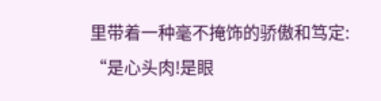里带着一种毫不掩饰的骄傲和笃定:
“是心头肉!是眼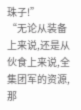珠子!”
“无论从装备上来说,还是从伙食上来说,全集团军的资源,那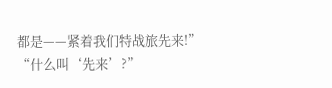都是——紧着我们特战旅先来!”
“什么叫‘先来’?”